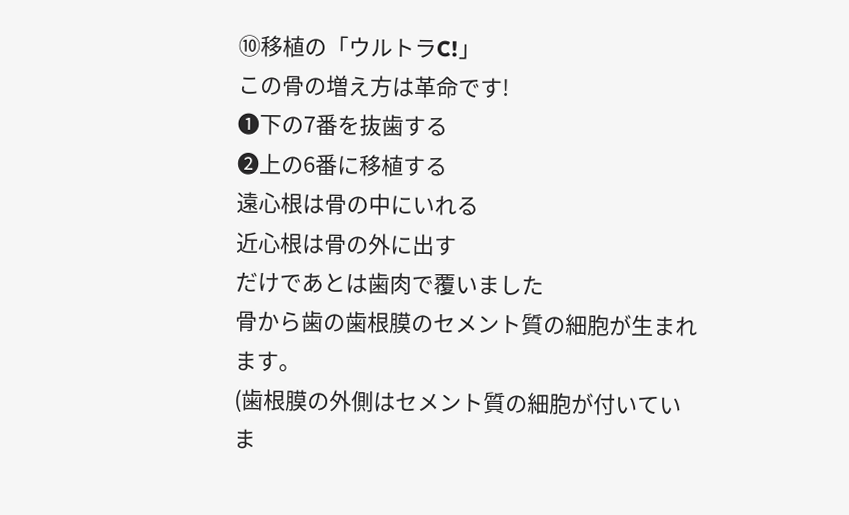⑩移植の「ウルトラC!」
この骨の増え方は革命です!
❶下の7番を抜歯する
❷上の6番に移植する
遠心根は骨の中にいれる
近心根は骨の外に出す
だけであとは歯肉で覆いました
骨から歯の歯根膜のセメント質の細胞が生まれます。
(歯根膜の外側はセメント質の細胞が付いていま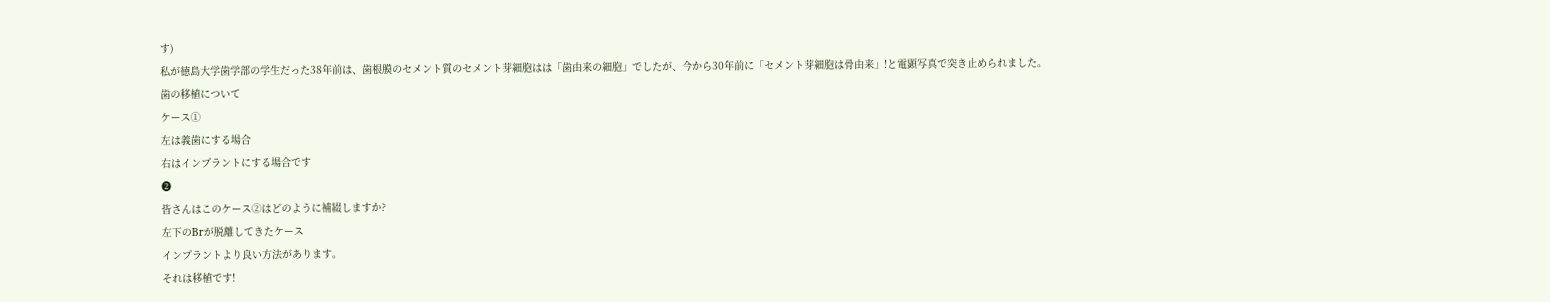す)
私が徳島大学歯学部の学生だった38年前は、歯根膜のセメント質のセメント芽細胞はは「歯由来の細胞」でしたが、今から30年前に「セメント芽細胞は骨由来」!と電顕写真で突き止められました。
歯の移植について
ケース①
左は義歯にする場合
右はインプラントにする場合です
❷
皆さんはこのケース②はどのように補綴しますか?
左下のBrが脱離してきたケース
インプラントより良い方法があります。
それは移植です!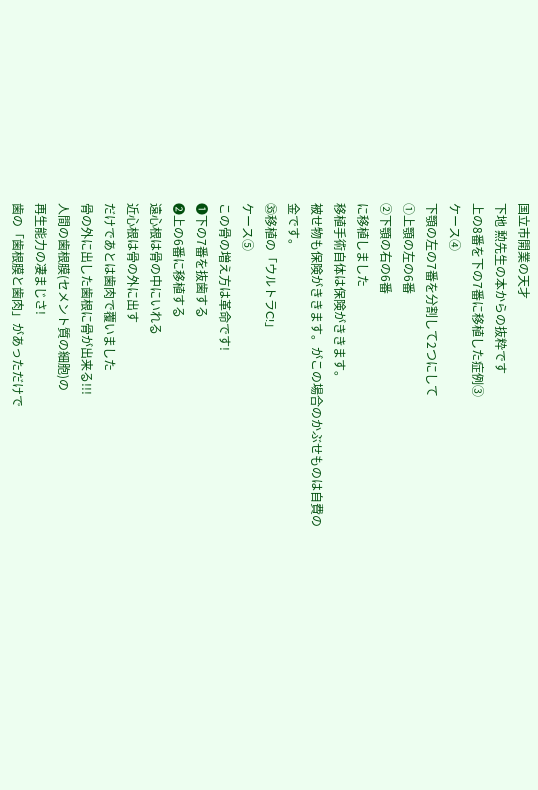国立市開業の天才
下地 勲先生の本からの抜粋です
上の8番を下の7番に移植した症例③
ケース④
下顎の左の7番を分割して2つにして
①上顎の左の6番
②下顎の右の6番
に移植しました
移植手術自体は保険がききます。
被せ物も保険がききます。がこの場合のかぶせものは自費の金です。
㉟移植の「ウルトラC!」
ケース⑤
この骨の増え方は革命です!
❶下の7番を抜歯する
❷上の6番に移植する
遠心根は骨の中にいれる
近心根は骨の外に出す
だけであとは歯肉で覆いました
骨の外に出した歯根に骨が出来る!!!
人間の歯根膜(セメント質の細胞)の
再生能力の凄まじさ!
歯の「歯根膜と歯肉」があっただけで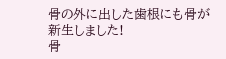骨の外に出した歯根にも骨が新生しました!
骨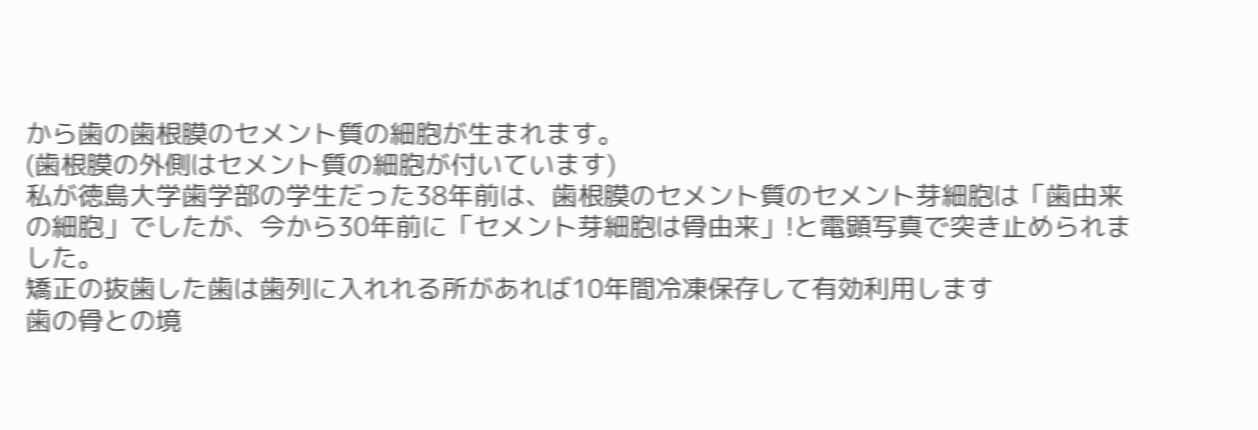から歯の歯根膜のセメント質の細胞が生まれます。
(歯根膜の外側はセメント質の細胞が付いています)
私が徳島大学歯学部の学生だった38年前は、歯根膜のセメント質のセメント芽細胞は「歯由来の細胞」でしたが、今から30年前に「セメント芽細胞は骨由来」!と電顕写真で突き止められました。
矯正の抜歯した歯は歯列に入れれる所があれば10年間冷凍保存して有効利用します
歯の骨との境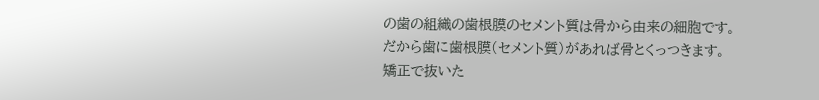の歯の組織の歯根膜のセメント質は骨から由来の細胞です。
だから歯に歯根膜(セメント質)があれば骨とくっつきます。
矯正で抜いた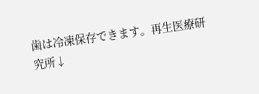歯は冷凍保存できます。再生医療研究所↓